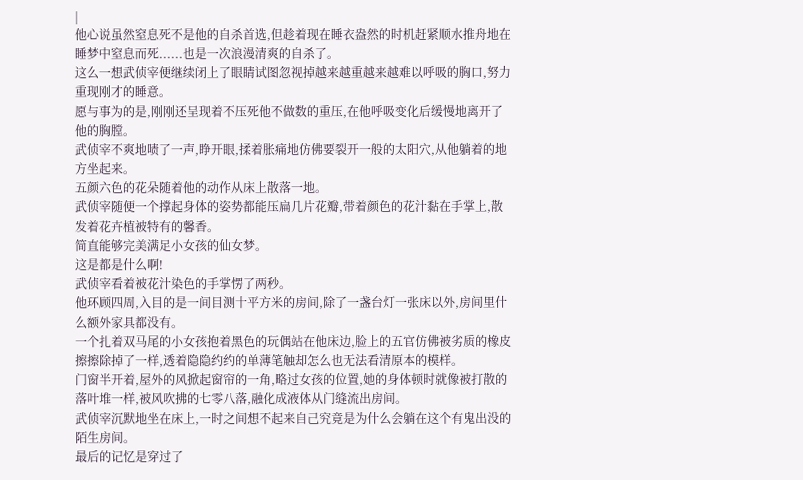|
他心说虽然窒息死不是他的自杀首选,但趁着现在睡衣盎然的时机赶紧顺水推舟地在睡梦中窒息而死......也是一次浪漫清爽的自杀了。
这么一想武侦宰便继续闭上了眼睛试图忽视掉越来越重越来越难以呼吸的胸口,努力重现刚才的睡意。
愿与事为的是,刚刚还呈现着不压死他不做数的重压,在他呼吸变化后缓慢地离开了他的胸膛。
武侦宰不爽地啧了一声,睁开眼,揉着胀痛地仿佛要裂开一般的太阳穴,从他躺着的地方坐起来。
五颜六色的花朵随着他的动作从床上散落一地。
武侦宰随便一个撑起身体的姿势都能压扁几片花瓣,带着颜色的花汁黏在手掌上,散发着花卉植被特有的馨香。
简直能够完美满足小女孩的仙女梦。
这是都是什么啊!
武侦宰看着被花汁染色的手掌愣了两秒。
他环顾四周,入目的是一间目测十平方米的房间,除了一盏台灯一张床以外,房间里什么额外家具都没有。
一个扎着双马尾的小女孩抱着黑色的玩偶站在他床边,脸上的五官仿佛被劣质的橡皮擦擦除掉了一样,透着隐隐约约的单薄笔触却怎么也无法看清原本的模样。
门窗半开着,屋外的风掀起窗帘的一角,略过女孩的位置,她的身体顿时就像被打散的落叶堆一样,被风吹拂的七零八落,融化成液体从门缝流出房间。
武侦宰沉默地坐在床上,一时之间想不起来自己究竟是为什么会躺在这个有鬼出没的陌生房间。
最后的记忆是穿过了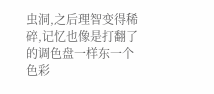虫洞,之后理智变得稀碎,记忆也像是打翻了的调色盘一样东一个色彩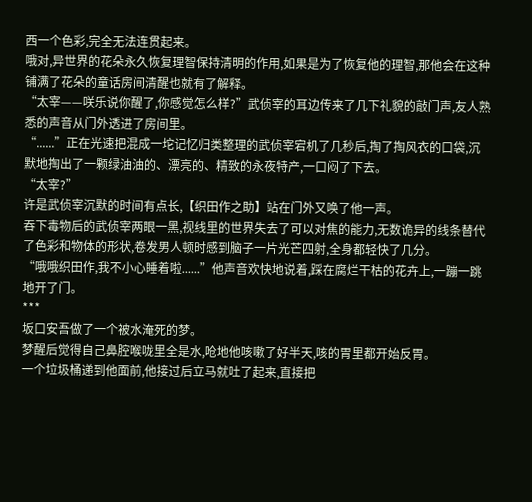西一个色彩,完全无法连贯起来。
哦对,异世界的花朵永久恢复理智保持清明的作用,如果是为了恢复他的理智,那他会在这种铺满了花朵的童话房间清醒也就有了解释。
“太宰——咲乐说你醒了,你感觉怎么样?”武侦宰的耳边传来了几下礼貌的敲门声,友人熟悉的声音从门外透进了房间里。
“......”正在光速把混成一坨记忆归类整理的武侦宰宕机了几秒后,掏了掏风衣的口袋,沉默地掏出了一颗绿油油的、漂亮的、精致的永夜特产,一口闷了下去。
“太宰?”
许是武侦宰沉默的时间有点长,【织田作之助】站在门外又唤了他一声。
吞下毒物后的武侦宰两眼一黑,视线里的世界失去了可以对焦的能力,无数诡异的线条替代了色彩和物体的形状,卷发男人顿时感到脑子一片光芒四射,全身都轻快了几分。
“哦哦织田作,我不小心睡着啦......”他声音欢快地说着,踩在腐烂干枯的花卉上,一蹦一跳地开了门。
***
坂口安吾做了一个被水淹死的梦。
梦醒后觉得自己鼻腔喉咙里全是水,呛地他咳嗽了好半天,咳的胃里都开始反胃。
一个垃圾桶递到他面前,他接过后立马就吐了起来,直接把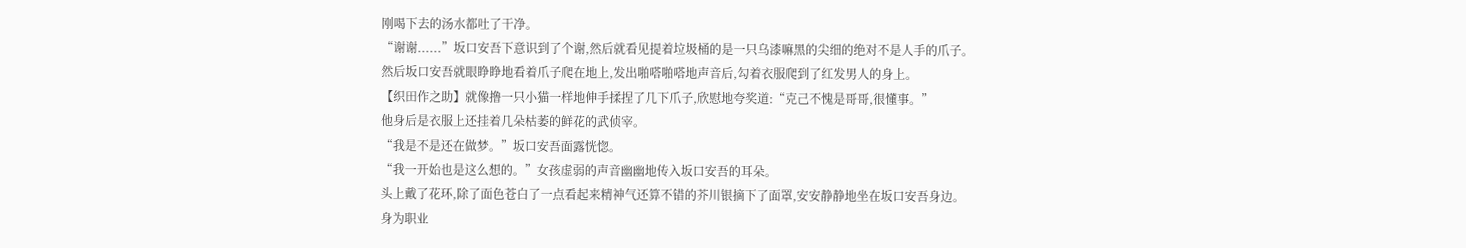刚喝下去的汤水都吐了干净。
“谢谢......”坂口安吾下意识到了个谢,然后就看见提着垃圾桶的是一只乌漆嘛黑的尖细的绝对不是人手的爪子。
然后坂口安吾就眼睁睁地看着爪子爬在地上,发出啪嗒啪嗒地声音后,勾着衣服爬到了红发男人的身上。
【织田作之助】就像撸一只小猫一样地伸手揉捏了几下爪子,欣慰地夸奖道:“克己不愧是哥哥,很懂事。”
他身后是衣服上还挂着几朵枯萎的鲜花的武侦宰。
“我是不是还在做梦。”坂口安吾面露恍惚。
“我一开始也是这么想的。”女孩虚弱的声音幽幽地传入坂口安吾的耳朵。
头上戴了花环,除了面色苍白了一点看起来精神气还算不错的芥川银摘下了面罩,安安静静地坐在坂口安吾身边。
身为职业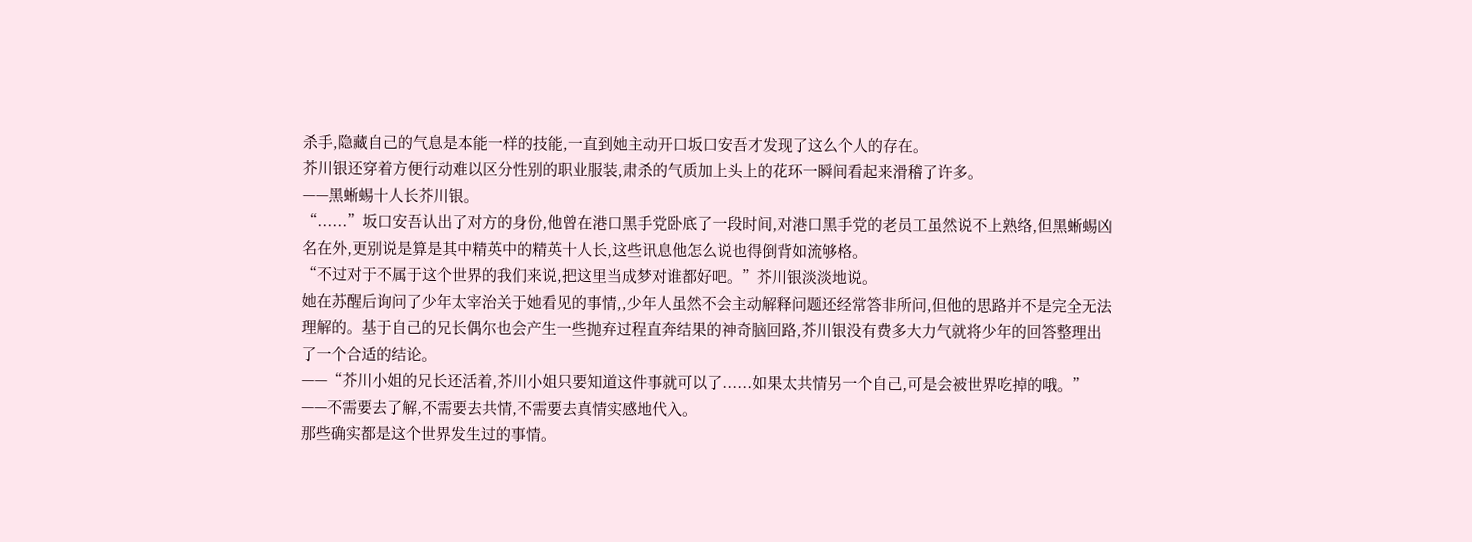杀手,隐藏自己的气息是本能一样的技能,一直到她主动开口坂口安吾才发现了这么个人的存在。
芥川银还穿着方便行动难以区分性别的职业服装,肃杀的气质加上头上的花环一瞬间看起来滑稽了许多。
——黑蜥蜴十人长芥川银。
“......”坂口安吾认出了对方的身份,他曾在港口黑手党卧底了一段时间,对港口黑手党的老员工虽然说不上熟络,但黑蜥蜴凶名在外,更别说是算是其中精英中的精英十人长,这些讯息他怎么说也得倒背如流够格。
“不过对于不属于这个世界的我们来说,把这里当成梦对谁都好吧。”芥川银淡淡地说。
她在苏醒后询问了少年太宰治关于她看见的事情,,少年人虽然不会主动解释问题还经常答非所问,但他的思路并不是完全无法理解的。基于自己的兄长偶尔也会产生一些抛弃过程直奔结果的神奇脑回路,芥川银没有费多大力气就将少年的回答整理出了一个合适的结论。
——“芥川小姐的兄长还活着,芥川小姐只要知道这件事就可以了......如果太共情另一个自己,可是会被世界吃掉的哦。”
——不需要去了解,不需要去共情,不需要去真情实感地代入。
那些确实都是这个世界发生过的事情。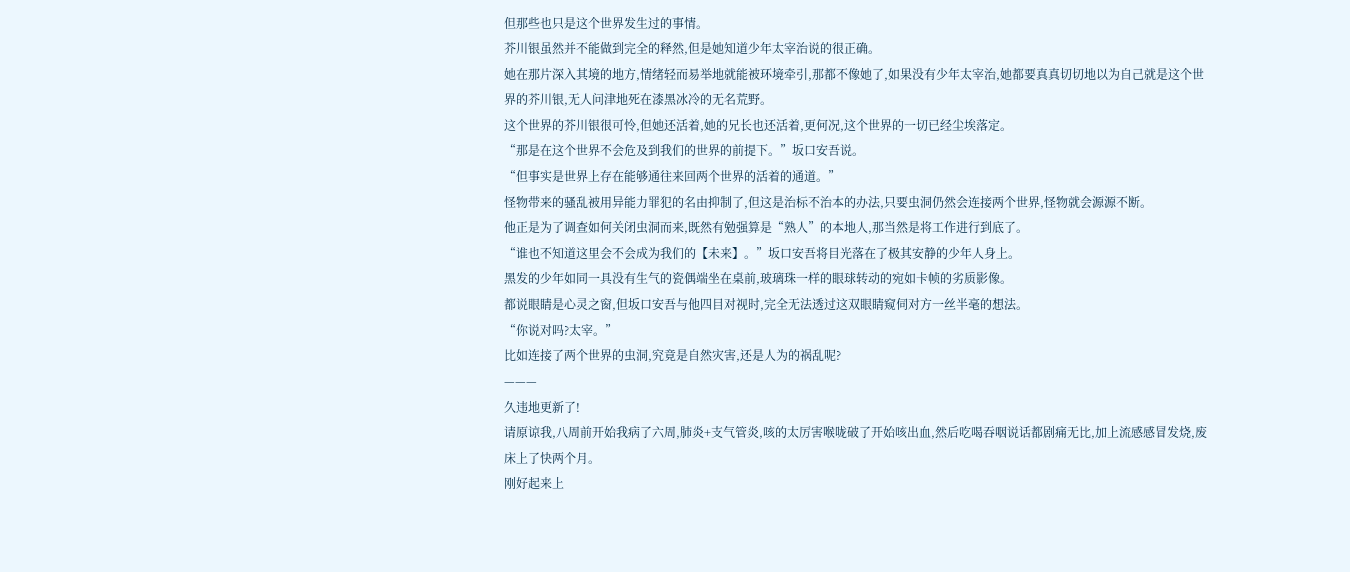但那些也只是这个世界发生过的事情。
芥川银虽然并不能做到完全的释然,但是她知道少年太宰治说的很正确。
她在那片深入其境的地方,情绪轻而易举地就能被环境牵引,那都不像她了,如果没有少年太宰治,她都要真真切切地以为自己就是这个世界的芥川银,无人问津地死在漆黑冰冷的无名荒野。
这个世界的芥川银很可怜,但她还活着,她的兄长也还活着,更何况,这个世界的一切已经尘埃落定。
“那是在这个世界不会危及到我们的世界的前提下。”坂口安吾说。
“但事实是世界上存在能够通往来回两个世界的活着的通道。”
怪物带来的骚乱被用异能力罪犯的名由抑制了,但这是治标不治本的办法,只要虫洞仍然会连接两个世界,怪物就会源源不断。
他正是为了调查如何关闭虫洞而来,既然有勉强算是“熟人”的本地人,那当然是将工作进行到底了。
“谁也不知道这里会不会成为我们的【未来】。”坂口安吾将目光落在了极其安静的少年人身上。
黑发的少年如同一具没有生气的瓷偶端坐在桌前,玻璃珠一样的眼球转动的宛如卡帧的劣质影像。
都说眼睛是心灵之窗,但坂口安吾与他四目对视时,完全无法透过这双眼睛窥伺对方一丝半毫的想法。
“你说对吗?太宰。”
比如连接了两个世界的虫洞,究竟是自然灾害,还是人为的祸乱呢?
———
久违地更新了!
请原谅我,八周前开始我病了六周,肺炎+支气管炎,咳的太厉害喉咙破了开始咳出血,然后吃喝吞咽说话都剧痛无比,加上流感感冒发烧,废床上了快两个月。
刚好起来上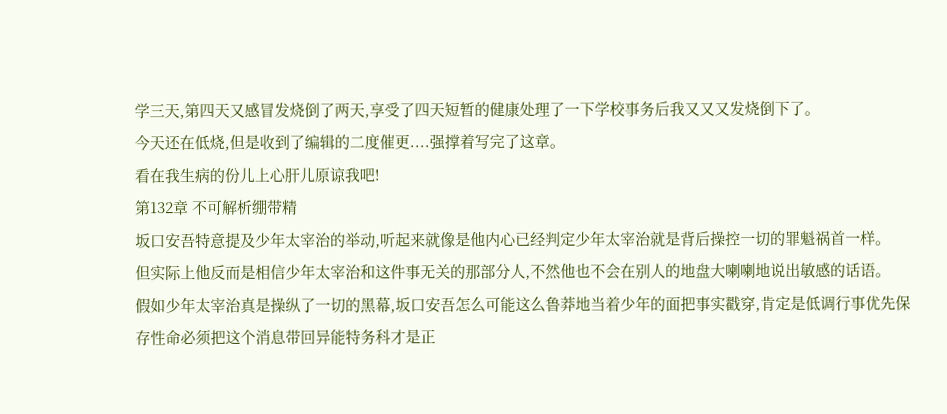学三天,第四天又感冒发烧倒了两天,享受了四天短暂的健康处理了一下学校事务后我又又又发烧倒下了。
今天还在低烧,但是收到了编辑的二度催更....强撑着写完了这章。
看在我生病的份儿上心肝儿原谅我吧!
第132章 不可解析绷带精
坂口安吾特意提及少年太宰治的举动,听起来就像是他内心已经判定少年太宰治就是背后操控一切的罪魁祸首一样。
但实际上他反而是相信少年太宰治和这件事无关的那部分人,不然他也不会在别人的地盘大喇喇地说出敏感的话语。
假如少年太宰治真是操纵了一切的黑幕,坂口安吾怎么可能这么鲁莽地当着少年的面把事实戳穿,肯定是低调行事优先保存性命必须把这个消息带回异能特务科才是正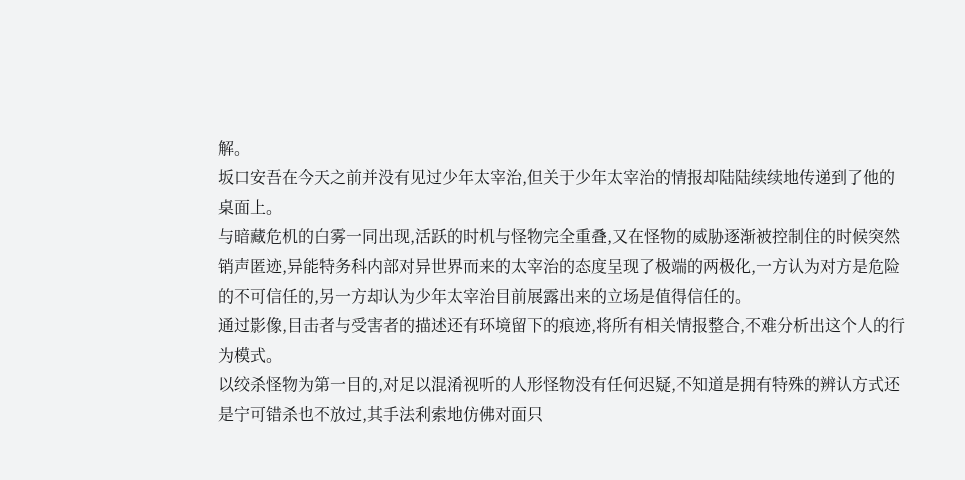解。
坂口安吾在今天之前并没有见过少年太宰治,但关于少年太宰治的情报却陆陆续续地传递到了他的桌面上。
与暗藏危机的白雾一同出现,活跃的时机与怪物完全重叠,又在怪物的威胁逐渐被控制住的时候突然销声匿迹,异能特务科内部对异世界而来的太宰治的态度呈现了极端的两极化,一方认为对方是危险的不可信任的,另一方却认为少年太宰治目前展露出来的立场是值得信任的。
通过影像,目击者与受害者的描述还有环境留下的痕迹,将所有相关情报整合,不难分析出这个人的行为模式。
以绞杀怪物为第一目的,对足以混淆视听的人形怪物没有任何迟疑,不知道是拥有特殊的辨认方式还是宁可错杀也不放过,其手法利索地仿佛对面只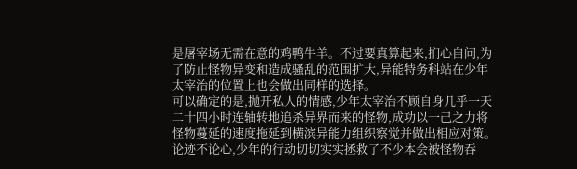是屠宰场无需在意的鸡鸭牛羊。不过要真算起来,扪心自问,为了防止怪物异变和造成骚乱的范围扩大,异能特务科站在少年太宰治的位置上也会做出同样的选择。
可以确定的是,抛开私人的情感,少年太宰治不顾自身几乎一天二十四小时连轴转地追杀异界而来的怪物,成功以一己之力将怪物蔓延的速度拖延到横滨异能力组织察觉并做出相应对策。
论迹不论心,少年的行动切切实实拯救了不少本会被怪物吞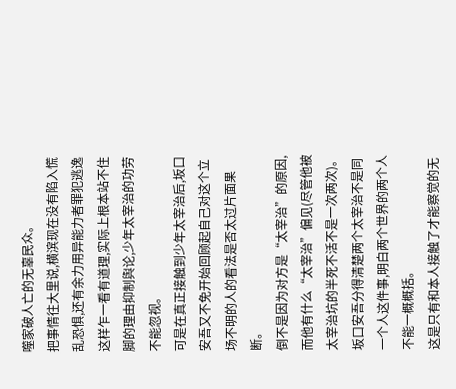噬家破人亡的无辜民众。
把事情往大里说,横滨现在没有陷入慌乱恐惧,还有余力用异能力者罪犯逃逸这样乍一看有道理,实际上根本站不住脚的理由抑制舆论,少年太宰治的功劳不能忽视。
可是在真正接触到少年太宰治后,坂口安吾又不免开始回顾起自己对这个立场不明的人的看法是否太过片面果断。
倒不是因为对方是“太宰治”的原因,而他有什么“太宰治”偏见(尽管他被太宰治坑的半死不活不是一次两次)。坂口安吾分得清楚两个太宰治不是同一个人这件事,明白两个世界的两个人不能一概概括。
这是只有和本人接触了才能察觉的无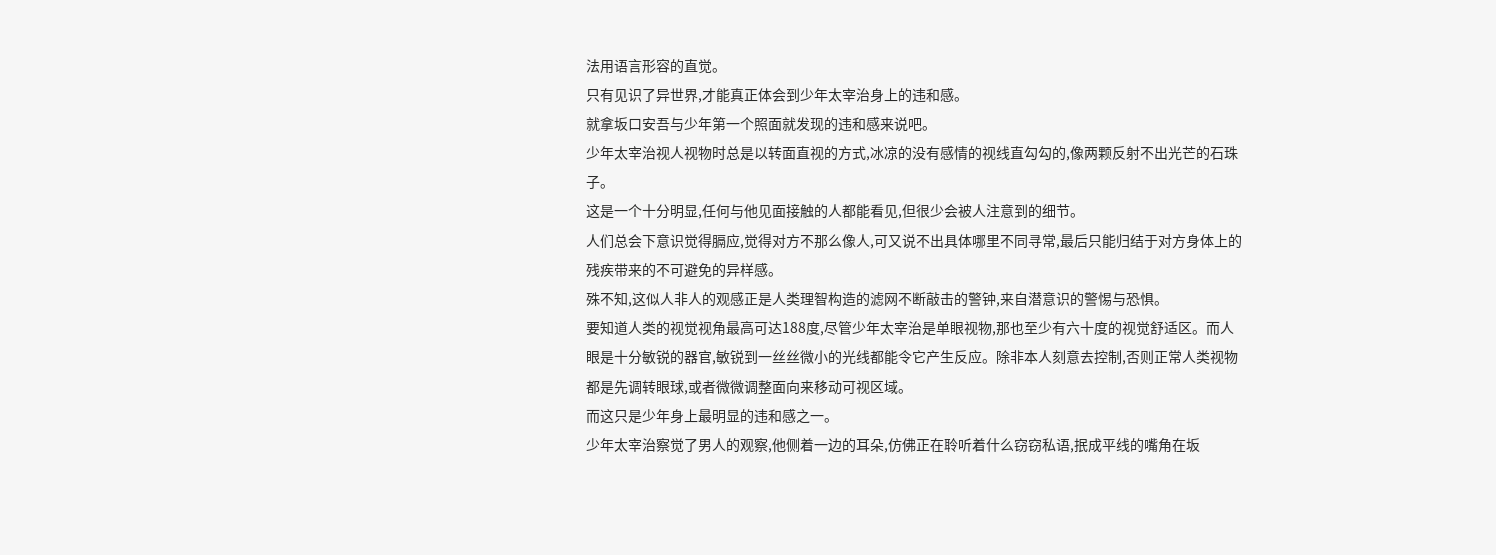法用语言形容的直觉。
只有见识了异世界,才能真正体会到少年太宰治身上的违和感。
就拿坂口安吾与少年第一个照面就发现的违和感来说吧。
少年太宰治视人视物时总是以转面直视的方式,冰凉的没有感情的视线直勾勾的,像两颗反射不出光芒的石珠子。
这是一个十分明显,任何与他见面接触的人都能看见,但很少会被人注意到的细节。
人们总会下意识觉得膈应,觉得对方不那么像人,可又说不出具体哪里不同寻常,最后只能归结于对方身体上的残疾带来的不可避免的异样感。
殊不知,这似人非人的观感正是人类理智构造的滤网不断敲击的警钟,来自潜意识的警惕与恐惧。
要知道人类的视觉视角最高可达188度,尽管少年太宰治是单眼视物,那也至少有六十度的视觉舒适区。而人眼是十分敏锐的器官,敏锐到一丝丝微小的光线都能令它产生反应。除非本人刻意去控制,否则正常人类视物都是先调转眼球,或者微微调整面向来移动可视区域。
而这只是少年身上最明显的违和感之一。
少年太宰治察觉了男人的观察,他侧着一边的耳朵,仿佛正在聆听着什么窃窃私语,抿成平线的嘴角在坂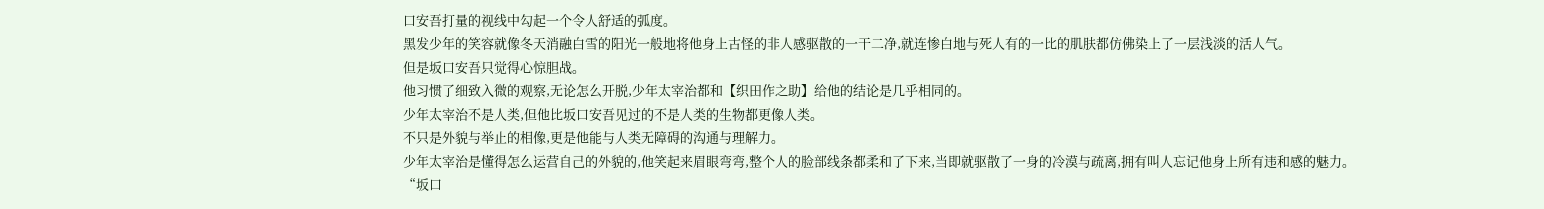口安吾打量的视线中勾起一个令人舒适的弧度。
黑发少年的笑容就像冬天消融白雪的阳光一般地将他身上古怪的非人感驱散的一干二净,就连惨白地与死人有的一比的肌肤都仿佛染上了一层浅淡的活人气。
但是坂口安吾只觉得心惊胆战。
他习惯了细致入微的观察,无论怎么开脱,少年太宰治都和【织田作之助】给他的结论是几乎相同的。
少年太宰治不是人类,但他比坂口安吾见过的不是人类的生物都更像人类。
不只是外貌与举止的相像,更是他能与人类无障碍的沟通与理解力。
少年太宰治是懂得怎么运营自己的外貌的,他笑起来眉眼弯弯,整个人的脸部线条都柔和了下来,当即就驱散了一身的冷漠与疏离,拥有叫人忘记他身上所有违和感的魅力。
“坂口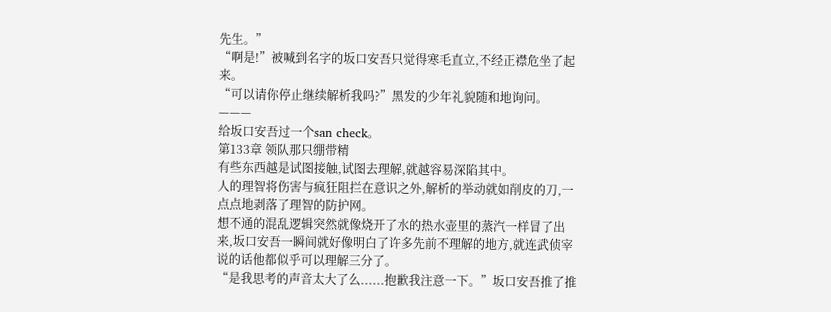先生。”
“啊是!”被喊到名字的坂口安吾只觉得寒毛直立,不经正襟危坐了起来。
“可以请你停止继续解析我吗?”黑发的少年礼貌随和地询问。
———
给坂口安吾过一个san check。
第133章 领队那只绷带精
有些东西越是试图接触,试图去理解,就越容易深陷其中。
人的理智将伤害与疯狂阻拦在意识之外,解析的举动就如削皮的刀,一点点地剥落了理智的防护网。
想不通的混乱逻辑突然就像烧开了水的热水壶里的蒸汽一样冒了出来,坂口安吾一瞬间就好像明白了许多先前不理解的地方,就连武侦宰说的话他都似乎可以理解三分了。
“是我思考的声音太大了么......抱歉我注意一下。”坂口安吾推了推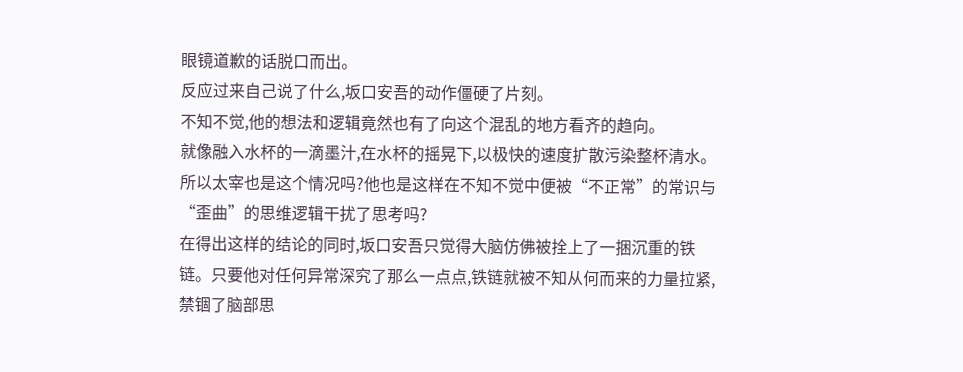眼镜道歉的话脱口而出。
反应过来自己说了什么,坂口安吾的动作僵硬了片刻。
不知不觉,他的想法和逻辑竟然也有了向这个混乱的地方看齐的趋向。
就像融入水杯的一滴墨汁,在水杯的摇晃下,以极快的速度扩散污染整杯清水。
所以太宰也是这个情况吗?他也是这样在不知不觉中便被“不正常”的常识与“歪曲”的思维逻辑干扰了思考吗?
在得出这样的结论的同时,坂口安吾只觉得大脑仿佛被拴上了一捆沉重的铁链。只要他对任何异常深究了那么一点点,铁链就被不知从何而来的力量拉紧,禁锢了脑部思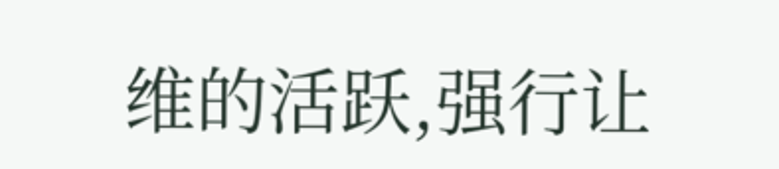维的活跃,强行让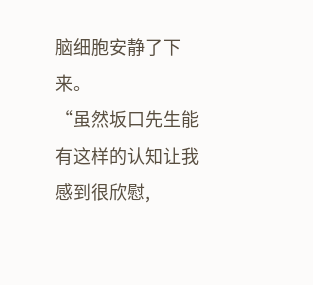脑细胞安静了下来。
“虽然坂口先生能有这样的认知让我感到很欣慰,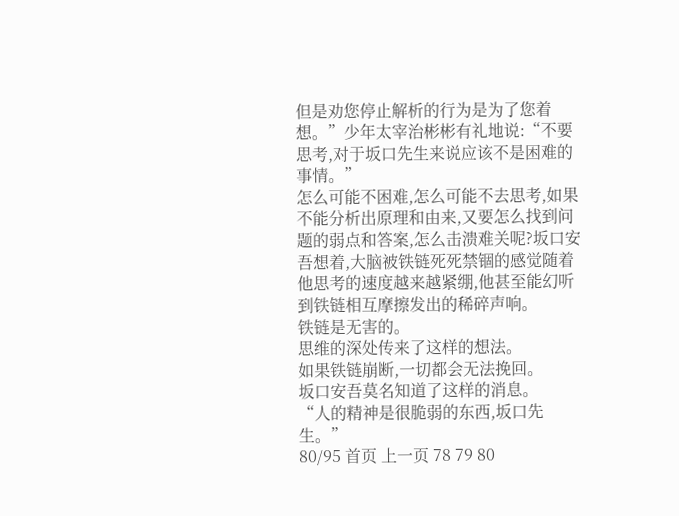但是劝您停止解析的行为是为了您着想。”少年太宰治彬彬有礼地说:“不要思考,对于坂口先生来说应该不是困难的事情。”
怎么可能不困难,怎么可能不去思考,如果不能分析出原理和由来,又要怎么找到问题的弱点和答案,怎么击溃难关呢?坂口安吾想着,大脑被铁链死死禁锢的感觉随着他思考的速度越来越紧绷,他甚至能幻听到铁链相互摩擦发出的稀碎声响。
铁链是无害的。
思维的深处传来了这样的想法。
如果铁链崩断,一切都会无法挽回。
坂口安吾莫名知道了这样的消息。
“人的精神是很脆弱的东西,坂口先生。”
80/95 首页 上一页 78 79 80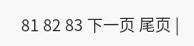81 82 83 下一页 尾页 |